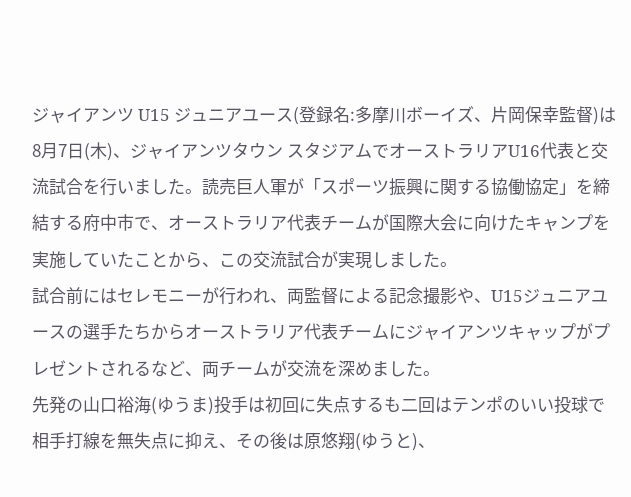ジャイアンツ U15 ジュニアユース(登録名:多摩川ボーイズ、片岡保幸監督)は8月7日(木)、ジャイアンツタウン スタジアムでオーストラリアU16代表と交流試合を行いました。読売巨人軍が「スポーツ振興に関する協働協定」を締結する府中市で、オーストラリア代表チームが国際大会に向けたキャンプを実施していたことから、この交流試合が実現しました。
試合前にはセレモニーが行われ、両監督による記念撮影や、U15ジュニアユースの選手たちからオーストラリア代表チームにジャイアンツキャップがプレゼントされるなど、両チームが交流を深めました。
先発の山口裕海(ゆうま)投手は初回に失点するも二回はテンポのいい投球で相手打線を無失点に抑え、その後は原悠翔(ゆうと)、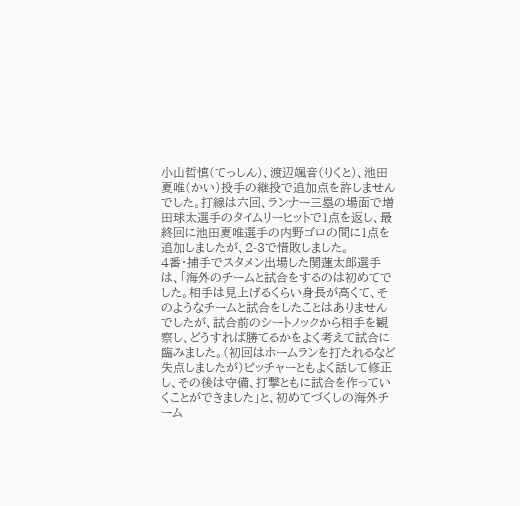小山哲慎(てっしん)、渡辺颯音(りくと)、池田夏唯(かい)投手の継投で追加点を許しませんでした。打線は六回、ランナー三塁の場面で増田球太選手のタイムリーヒットで1点を返し、最終回に池田夏唯選手の内野ゴロの間に1点を追加しましたが、2-3で惜敗しました。
4番・捕手でスタメン出場した関蓮太郎選手は、「海外のチームと試合をするのは初めてでした。相手は見上げるくらい身長が高くて、そのようなチームと試合をしたことはありませんでしたが、試合前のシートノックから相手を観察し、どうすれば勝てるかをよく考えて試合に臨みました。(初回はホームランを打たれるなど失点しましたが)ピッチャーともよく話して修正し、その後は守備、打撃ともに試合を作っていくことができました」と、初めてづくしの海外チーム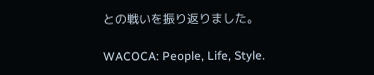との戦いを振り返りました。

WACOCA: People, Life, Style.